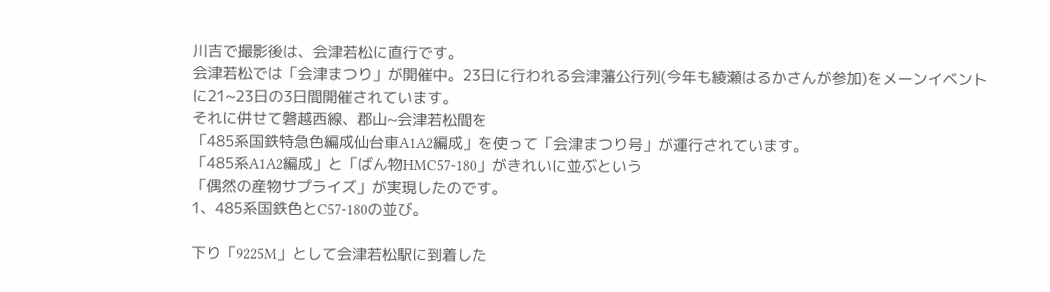川吉で撮影後は、会津若松に直行です。
会津若松では「会津まつり」が開催中。23日に行われる会津藩公行列(今年も綾瀬はるかさんが参加)をメーンイベントに21~23日の3日間開催されています。
それに併せて磐越西線、郡山~会津若松間を
「485系国鉄特急色編成仙台車A1A2編成」を使って「会津まつり号」が運行されています。
「485系A1A2編成」と「ばん物HMC57-180」がきれいに並ぶという
「偶然の産物サプライズ」が実現したのです。
1、485系国鉄色とC57-180の並び。

下り「9225M」として会津若松駅に到着した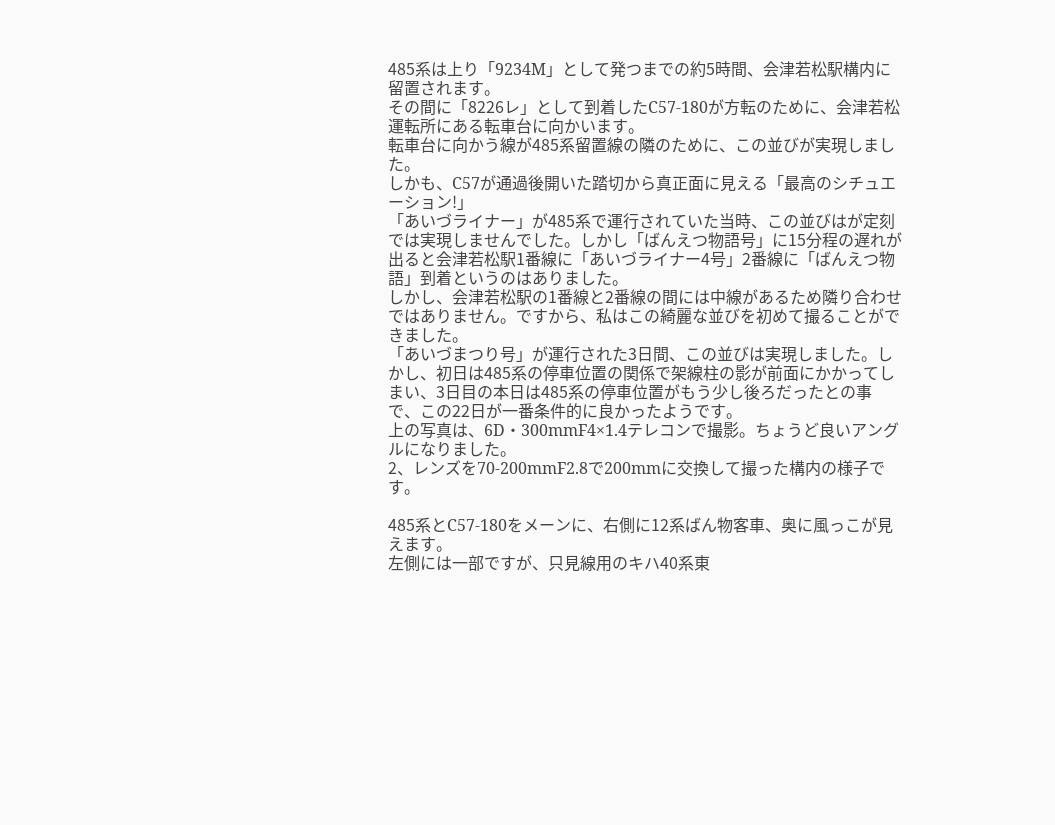485系は上り「9234M」として発つまでの約5時間、会津若松駅構内に留置されます。
その間に「8226レ」として到着したC57-180が方転のために、会津若松運転所にある転車台に向かいます。
転車台に向かう線が485系留置線の隣のために、この並びが実現しました。
しかも、C57が通過後開いた踏切から真正面に見える「最高のシチュエーション!」
「あいづライナー」が485系で運行されていた当時、この並びはが定刻では実現しませんでした。しかし「ばんえつ物語号」に15分程の遅れが出ると会津若松駅1番線に「あいづライナー4号」2番線に「ばんえつ物語」到着というのはありました。
しかし、会津若松駅の1番線と2番線の間には中線があるため隣り合わせではありません。ですから、私はこの綺麗な並びを初めて撮ることができました。
「あいづまつり号」が運行された3日間、この並びは実現しました。しかし、初日は485系の停車位置の関係で架線柱の影が前面にかかってしまい、3日目の本日は485系の停車位置がもう少し後ろだったとの事で、この22日が一番条件的に良かったようです。
上の写真は、6D・300mmF4×1.4テレコンで撮影。ちょうど良いアングルになりました。
2、レンズを70-200mmF2.8で200mmに交換して撮った構内の様子です。

485系とC57-180をメーンに、右側に12系ばん物客車、奥に風っこが見えます。
左側には一部ですが、只見線用のキハ40系東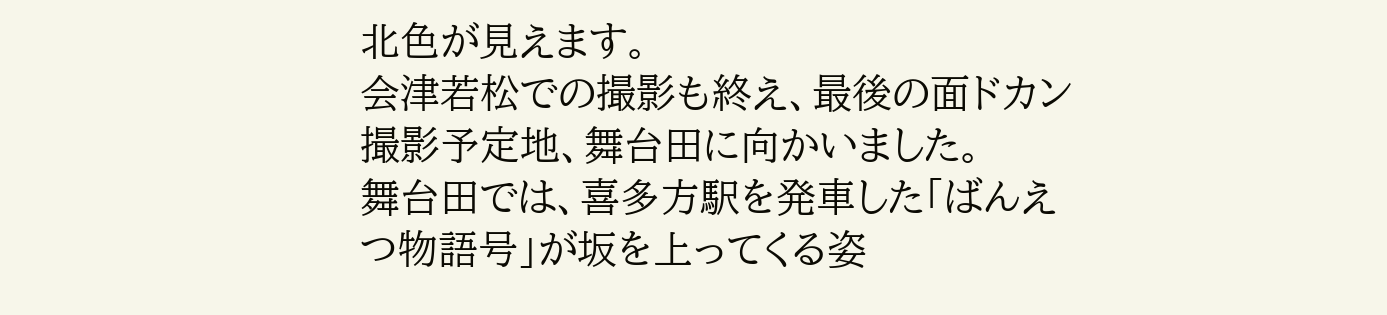北色が見えます。
会津若松での撮影も終え、最後の面ドカン撮影予定地、舞台田に向かいました。
舞台田では、喜多方駅を発車した「ばんえつ物語号」が坂を上ってくる姿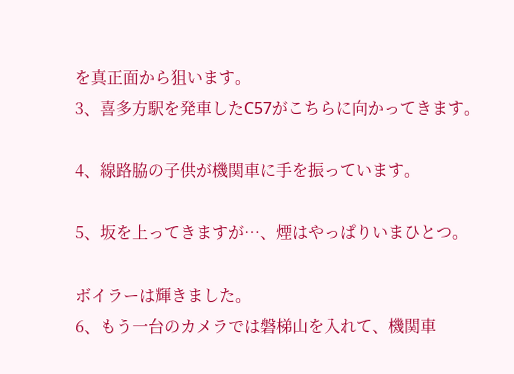を真正面から狙います。
3、喜多方駅を発車したC57がこちらに向かってきます。

4、線路脇の子供が機関車に手を振っています。

5、坂を上ってきますが…、煙はやっぱりいまひとつ。

ボイラーは輝きました。
6、もう一台のカメラでは磐梯山を入れて、機関車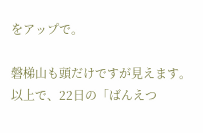をアップで。

磐梯山も頭だけですが見えます。
以上で、22日の「ばんえつ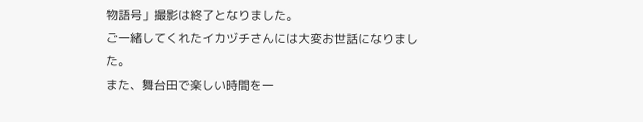物語号」撮影は終了となりました。
ご一緒してくれたイカヅチさんには大変お世話になりました。
また、舞台田で楽しい時間を一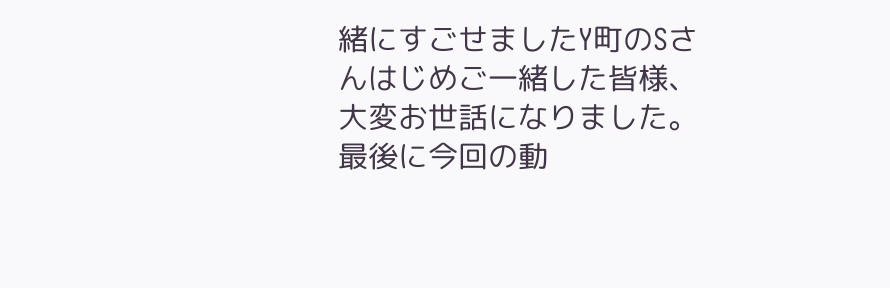緒にすごせましたY町のSさんはじめご一緒した皆様、大変お世話になりました。
最後に今回の動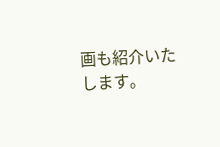画も紹介いたします。